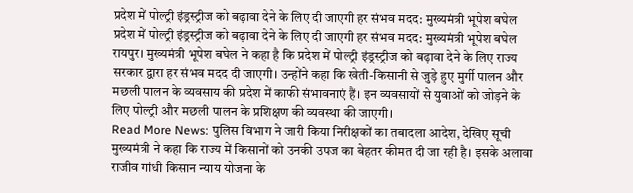प्रदेश में पोल्ट्री इंड्रस्ट्रीज को बढ़ावा देने के लिए दी जाएगी हर संभव मदद: मुख्यमंत्री भूपेश बघेल
प्रदेश में पोल्ट्री इंड्रस्ट्रीज को बढ़ावा देने के लिए दी जाएगी हर संभव मदद: मुख्यमंत्री भूपेश बघेल
रायपुर। मुख्यमंत्री भूपेश बघेल ने कहा है कि प्रदेश में पोल्ट्री इंड्रस्ट्रीज को बढ़ावा देने के लिए राज्य सरकार द्वारा हर संभव मदद दी जाएगी। उन्होंने कहा कि खेती-किसानी से जुड़े हुए मुर्गी पालन और मछली पालन के व्यवसाय की प्रदेश में काफी संभावनाएं हैं। इन व्यवसायों से युवाओं को जोड़ने के लिए पोल्ट्री और मछली पालन के प्रशिक्षण की व्यवस्था की जाएगी।
Read More News: पुलिस विभाग ने जारी किया निरीक्षकों का तबादला आदेश, देखिए सूची
मुख्यमंत्री ने कहा कि राज्य में किसानों को उनकी उपज का बेहतर कीमत दी जा रही है। इसके अलावा राजीव गांधी किसान न्याय योजना के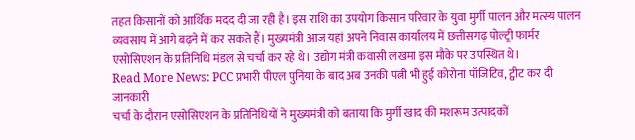तहत किसानों को आर्थिक मदद दी जा रही है। इस राशि का उपयोग किसान परिवार के युवा मुर्गी पालन और मत्स्य पालन व्यवसाय में आगे बढ़ने में कर सकते हैं। मुख्यमंत्री आज यहां अपने निवास कार्यालय में छत्तीसगढ़ पोल्ट्री फार्मर एसोसिएशन के प्रतिनिधि मंडल से चर्चा कर रहे थे। उद्योग मंत्री कवासी लखमा इस मौके पर उपस्थित थे।
Read More News: PCC प्रभारी पीएल पुनिया के बाद अब उनकी पत्नी भी हुई कोरोना पॉजिटिव, ट्वीट कर दी जानकारी
चर्चा के दौरान एसोसिएशन के प्रतिनिधियों ने मुख्यमंत्री को बताया कि मुर्गी खाद की मशरूम उत्पादकों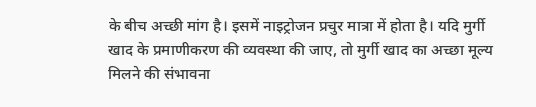के बीच अच्छी मांग है। इसमें नाइट्रोजन प्रचुर मात्रा में होता है। यदि मुर्गी खाद के प्रमाणीकरण की व्यवस्था की जाए, तो मुर्गी खाद का अच्छा मूल्य मिलने की संभावना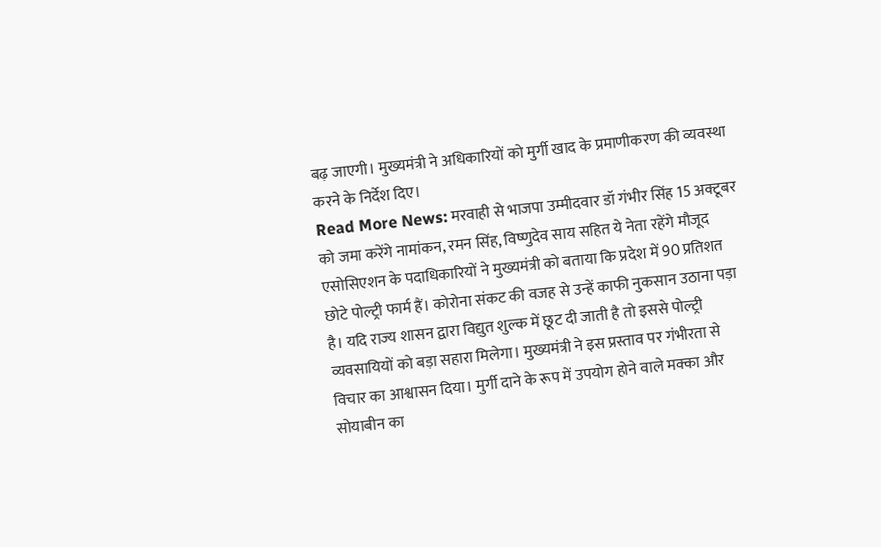बढ़ जाएगी। मुख्यमंत्री ने अधिकारियों को मुर्गी खाद के प्रमाणीकरण की व्यवस्था करने के निर्देश दिए।
Read More News: मरवाही से भाजपा उम्मीदवार डॉ गंभीर सिंह 15 अक्टूबर को जमा करेंगे नामांकन, रमन सिंह, विष्णुदेव साय सहित ये नेता रहेंगे मौजूद
एसोसिएशन के पदाधिकारियों ने मुख्यमंत्री को बताया कि प्रदेश में 90 प्रतिशत छोटे पोल्ट्री फार्म हैं। कोरोना संकट की वजह से उन्हें काफी नुकसान उठाना पड़ा है। यदि राज्य शासन द्वारा विद्युत शुल्क में छूट दी जाती है तो इससे पोल्ट्री व्यवसायियों को बड़ा सहारा मिलेगा। मुख्यमंत्री ने इस प्रस्ताव पर गंभीरता से विचार का आश्वासन दिया। मुर्गी दाने के रूप में उपयोग होने वाले मक्का और सोयाबीन का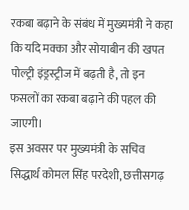रकबा बढ़ाने के संबंध में मुख्यमंत्री ने कहा कि यदि मक्का और सोयाबीन की खपत पोल्ट्री इंड्रस्ट्रीज में बढ़ती है, तो इन फसलों का रकबा बढ़ाने की पहल की जाएगी।
इस अवसर पर मुख्यमंत्री के सचिव सिद्धार्थ कोमल सिंह परदेशी, छत्तीसगढ़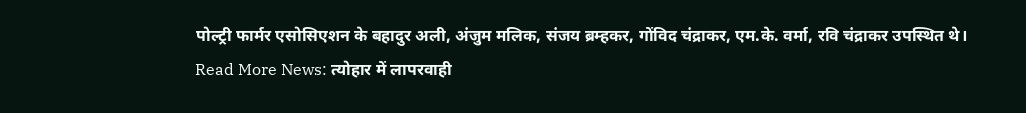पोल्ट्री फार्मर एसोसिएशन के बहादुर अली, अंजुम मलिक, संजय ब्रम्हकर, गोंविद चंद्राकर, एम.के. वर्मा, रवि चंद्राकर उपस्थित थे।
Read More News: त्योहार में लापरवाही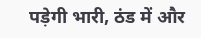पड़ेगी भारी, ठंड में और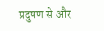प्रदुषण से और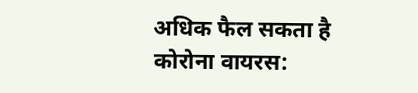अधिक फैल सकता है कोरोना वायरस: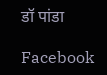डॉ पांडा

Facebook